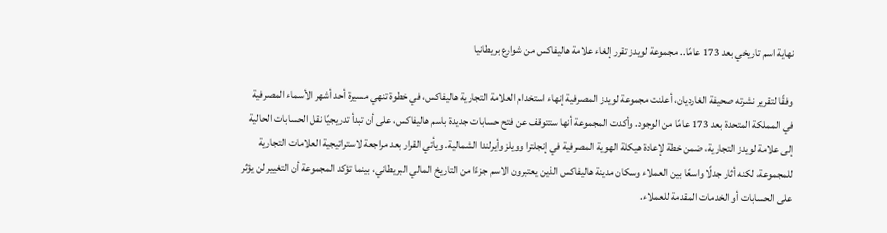نهاية اسم تاريخي بعد 173 عامًا.. مجموعة لويدز تقرر إلغاء علامة هاليفاكس من شوارع بريطانيا

وفقًا لتقرير نشرته صحيفة الغارديان، أعلنت مجموعة لويدز المصرفية إنهاء استخدام العلامة التجارية هاليفاكس، في خطوة تنهي مسيرة أحد أشهر الأسماء المصرفية في المملكة المتحدة بعد 173 عامًا من الوجود. وأكدت المجموعة أنها ستتوقف عن فتح حسابات جديدة باسم هاليفاكس، على أن تبدأ تدريجيًا نقل الحسابات الحالية إلى علامة لويدز التجارية، ضمن خطة لإعادة هيكلة الهوية المصرفية في إنجلترا وويلز وأيرلندا الشمالية. ويأتي القرار بعد مراجعة لاستراتيجية العلامات التجارية للمجموعة، لكنه أثار جدلًا واسعًا بين العملاء وسكان مدينة هاليفاكس الذين يعتبرون الاسم جزءًا من التاريخ المالي البريطاني، بينما تؤكد المجموعة أن التغيير لن يؤثر على الحسابات أو الخدمات المقدمة للعملاء.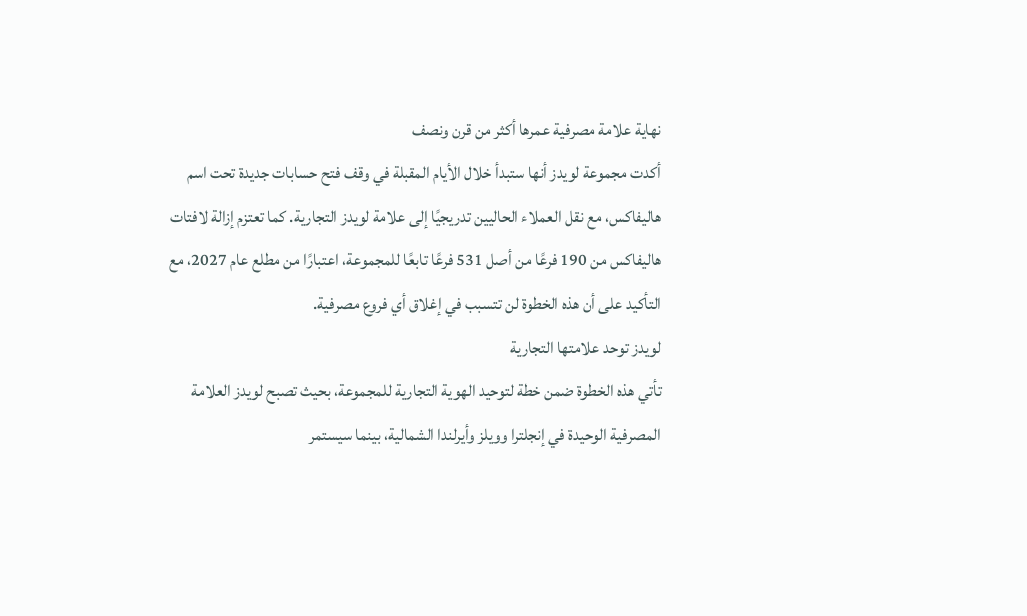نهاية علامة مصرفية عمرها أكثر من قرن ونصف
أكدت مجموعة لويدز أنها ستبدأ خلال الأيام المقبلة في وقف فتح حسابات جديدة تحت اسم هاليفاكس، مع نقل العملاء الحاليين تدريجيًا إلى علامة لويدز التجارية. كما تعتزم إزالة لافتات هاليفاكس من 190 فرعًا من أصل 531 فرعًا تابعًا للمجموعة، اعتبارًا من مطلع عام 2027، مع التأكيد على أن هذه الخطوة لن تتسبب في إغلاق أي فروع مصرفية.
لويدز توحد علامتها التجارية
تأتي هذه الخطوة ضمن خطة لتوحيد الهوية التجارية للمجموعة، بحيث تصبح لويدز العلامة المصرفية الوحيدة في إنجلترا وويلز وأيرلندا الشمالية، بينما سيستمر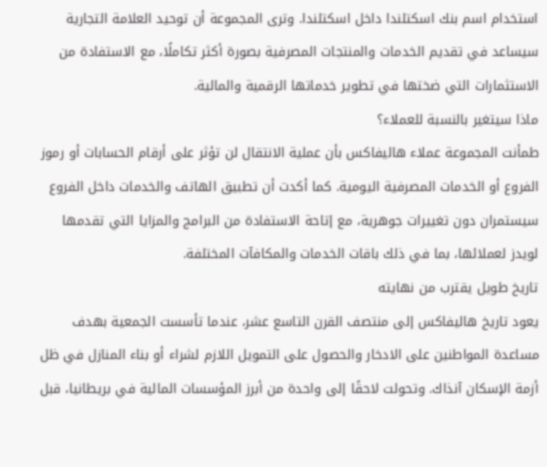استخدام اسم بنك اسكتلندا داخل اسكتلندا. وترى المجموعة أن توحيد العلامة التجارية سيساعد في تقديم الخدمات والمنتجات المصرفية بصورة أكثر تكاملًا، مع الاستفادة من الاستثمارات التي ضختها في تطوير خدماتها الرقمية والمالية.
ماذا سيتغير بالنسبة للعملاء؟
طمأنت المجموعة عملاء هاليفاكس بأن عملية الانتقال لن تؤثر على أرقام الحسابات أو رموز الفروع أو الخدمات المصرفية اليومية. كما أكدت أن تطبيق الهاتف والخدمات داخل الفروع سيستمران دون تغييرات جوهرية، مع إتاحة الاستفادة من البرامج والمزايا التي تقدمها لويدز لعملائها، بما في ذلك باقات الخدمات والمكافآت المختلفة.
تاريخ طويل يقترب من نهايته
يعود تاريخ هاليفاكس إلى منتصف القرن التاسع عشر، عندما تأسست الجمعية بهدف مساعدة المواطنين على الادخار والحصول على التمويل اللازم لشراء أو بناء المنازل في ظل أزمة الإسكان آنذاك. وتحولت لاحقًا إلى واحدة من أبرز المؤسسات المالية في بريطانيا، قبل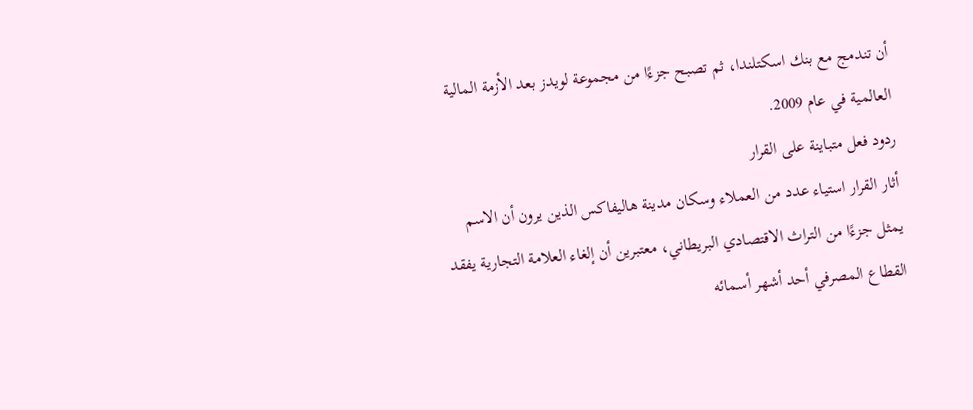أن تندمج مع بنك اسكتلندا، ثم تصبح جزءًا من مجموعة لويدز بعد الأزمة المالية العالمية في عام 2009.
ردود فعل متباينة على القرار
أثار القرار استياء عدد من العملاء وسكان مدينة هاليفاكس الذين يرون أن الاسم يمثل جزءًا من التراث الاقتصادي البريطاني، معتبرين أن إلغاء العلامة التجارية يفقد القطاع المصرفي أحد أشهر أسمائه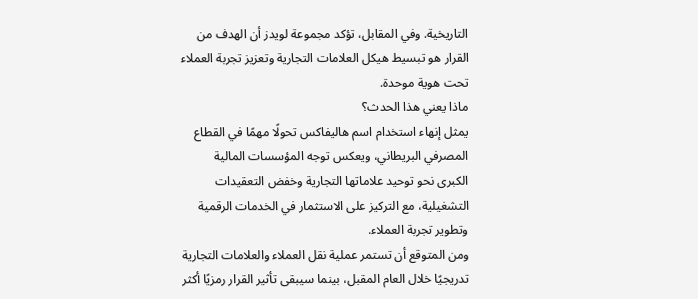التاريخية. وفي المقابل، تؤكد مجموعة لويدز أن الهدف من القرار هو تبسيط هيكل العلامات التجارية وتعزيز تجربة العملاء تحت هوية موحدة.
ماذا يعني هذا الحدث؟
يمثل إنهاء استخدام اسم هاليفاكس تحولًا مهمًا في القطاع المصرفي البريطاني، ويعكس توجه المؤسسات المالية الكبرى نحو توحيد علاماتها التجارية وخفض التعقيدات التشغيلية، مع التركيز على الاستثمار في الخدمات الرقمية وتطوير تجربة العملاء.
ومن المتوقع أن تستمر عملية نقل العملاء والعلامات التجارية تدريجيًا خلال العام المقبل، بينما سيبقى تأثير القرار رمزيًا أكثر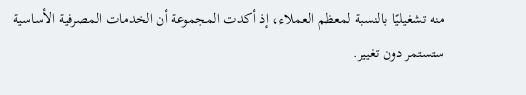منه تشغيليًا بالنسبة لمعظم العملاء، إذ أكدت المجموعة أن الخدمات المصرفية الأساسية ستستمر دون تغيير.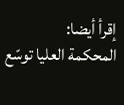إقرأ أيضا:
المحكمة العليا توسّع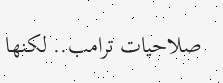صلاحيات ترامب.. لكنها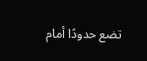تضع حدودًا أمام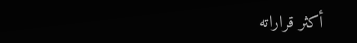أكثر قراراته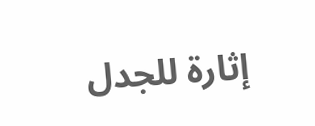إثارة للجدل